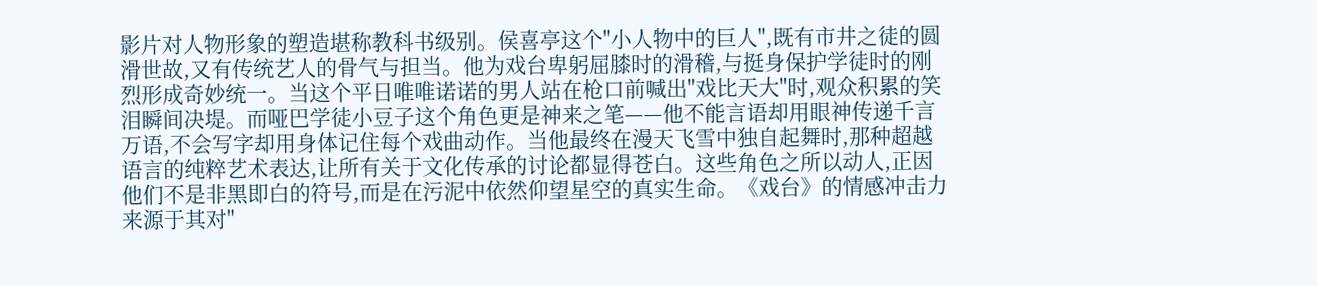影片对人物形象的塑造堪称教科书级别。侯喜亭这个"小人物中的巨人",既有市井之徒的圆滑世故,又有传统艺人的骨气与担当。他为戏台卑躬屈膝时的滑稽,与挺身保护学徒时的刚烈形成奇妙统一。当这个平日唯唯诺诺的男人站在枪口前喊出"戏比天大"时,观众积累的笑泪瞬间决堤。而哑巴学徒小豆子这个角色更是神来之笔——他不能言语却用眼神传递千言万语,不会写字却用身体记住每个戏曲动作。当他最终在漫天飞雪中独自起舞时,那种超越语言的纯粹艺术表达,让所有关于文化传承的讨论都显得苍白。这些角色之所以动人,正因他们不是非黑即白的符号,而是在污泥中依然仰望星空的真实生命。《戏台》的情感冲击力来源于其对"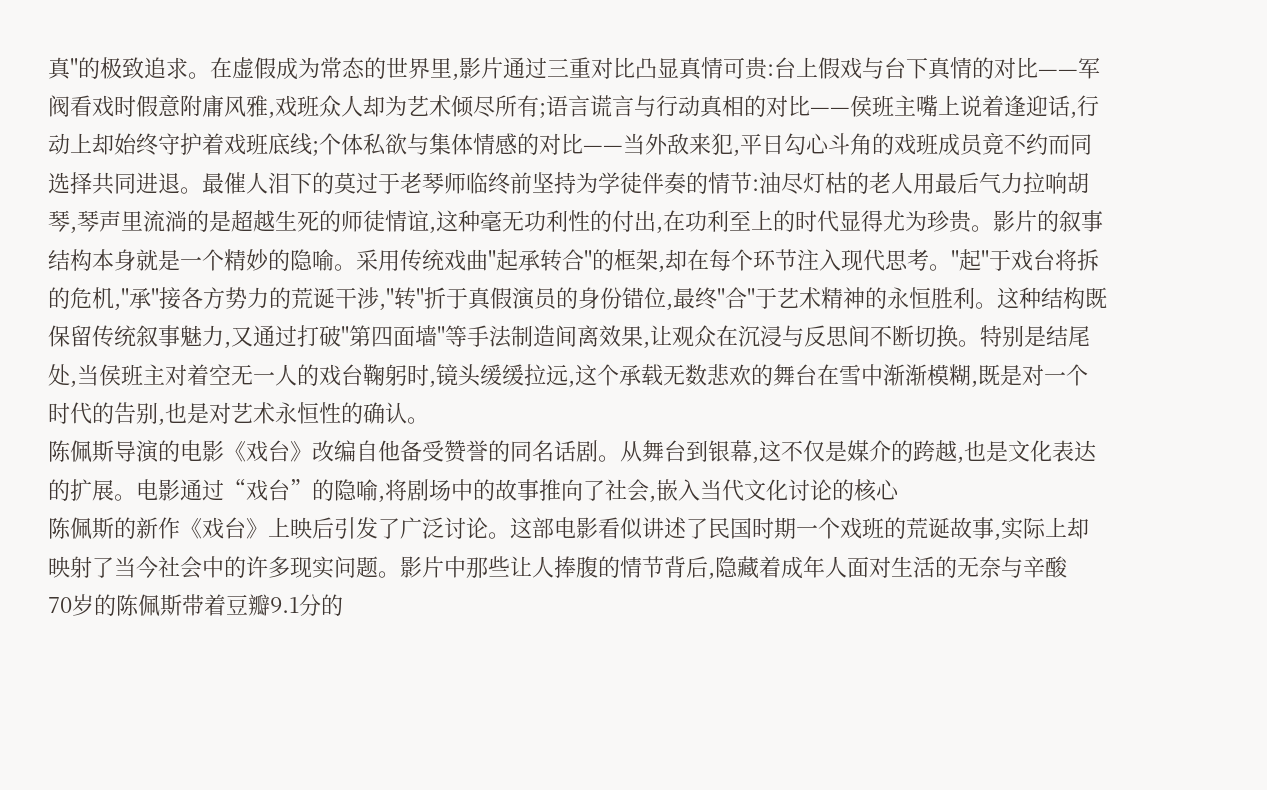真"的极致追求。在虚假成为常态的世界里,影片通过三重对比凸显真情可贵:台上假戏与台下真情的对比——军阀看戏时假意附庸风雅,戏班众人却为艺术倾尽所有;语言谎言与行动真相的对比——侯班主嘴上说着逢迎话,行动上却始终守护着戏班底线;个体私欲与集体情感的对比——当外敌来犯,平日勾心斗角的戏班成员竟不约而同选择共同进退。最催人泪下的莫过于老琴师临终前坚持为学徒伴奏的情节:油尽灯枯的老人用最后气力拉响胡琴,琴声里流淌的是超越生死的师徒情谊,这种毫无功利性的付出,在功利至上的时代显得尤为珍贵。影片的叙事结构本身就是一个精妙的隐喻。采用传统戏曲"起承转合"的框架,却在每个环节注入现代思考。"起"于戏台将拆的危机,"承"接各方势力的荒诞干涉,"转"折于真假演员的身份错位,最终"合"于艺术精神的永恒胜利。这种结构既保留传统叙事魅力,又通过打破"第四面墙"等手法制造间离效果,让观众在沉浸与反思间不断切换。特别是结尾处,当侯班主对着空无一人的戏台鞠躬时,镜头缓缓拉远,这个承载无数悲欢的舞台在雪中渐渐模糊,既是对一个时代的告别,也是对艺术永恒性的确认。
陈佩斯导演的电影《戏台》改编自他备受赞誉的同名话剧。从舞台到银幕,这不仅是媒介的跨越,也是文化表达的扩展。电影通过“戏台”的隐喻,将剧场中的故事推向了社会,嵌入当代文化讨论的核心
陈佩斯的新作《戏台》上映后引发了广泛讨论。这部电影看似讲述了民国时期一个戏班的荒诞故事,实际上却映射了当今社会中的许多现实问题。影片中那些让人捧腹的情节背后,隐藏着成年人面对生活的无奈与辛酸
70岁的陈佩斯带着豆瓣9.1分的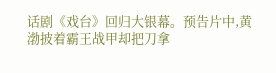话剧《戏台》回归大银幕。预告片中,黄渤披着霸王战甲却把刀拿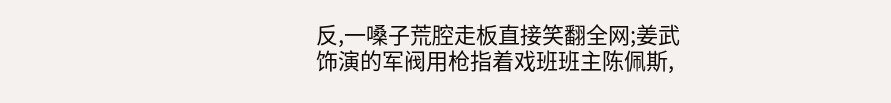反,一嗓子荒腔走板直接笑翻全网;姜武饰演的军阀用枪指着戏班班主陈佩斯,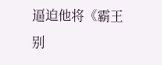逼迫他将《霸王别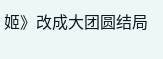姬》改成大团圆结局